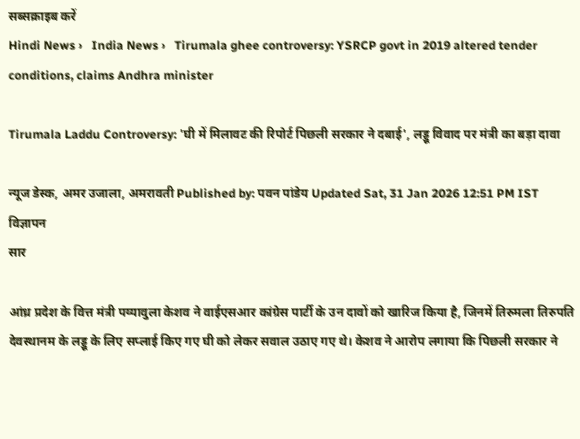सब्सक्राइब करें
Hindi News ›   India News ›   Tirumala ghee controversy: YSRCP govt in 2019 altered tender conditions, claims Andhra minister

Tirumala Laddu Controversy: 'घी में मिलावट की रिपोर्ट पिछली सरकार ने दबाई', लड्डू विवाद पर मंत्री का बड़ा दावा

न्यूज डेस्क, अमर उजाला, अमरावती Published by: पवन पांडेय Updated Sat, 31 Jan 2026 12:51 PM IST
विज्ञापन
सार

आंध्र प्रदेश के वित्त मंत्री पय्यावुला केशव ने वाईएसआर कांग्रेस पार्टी के उन दावों को खारिज किया है, जिनमें तिरुमला तिरुपति देवस्थानम के लड्डू के लिए सप्लाई किए गए घी को लेकर सवाल उठाए गए थे। केशव ने आरोप लगाया कि पिछली सरकार ने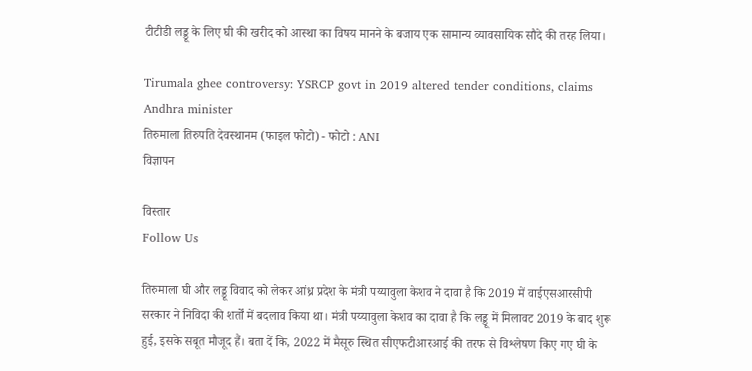टीटीडी लड्डू के लिए घी की खरीद को आस्था का विषय मानने के बजाय एक सामान्य व्यावसायिक सौदे की तरह लिया।

Tirumala ghee controversy: YSRCP govt in 2019 altered tender conditions, claims Andhra minister
तिरुमाला तिरुपति देवस्थानम (फाइल फोटो) - फोटो : ANI
विज्ञापन

विस्तार
Follow Us

तिरुमाला घी और लड्डू विवाद को लेकर आंध्र प्रदेश के मंत्री पय्यावुला केशव ने दावा है कि 2019 में वाईएसआरसीपी सरकार ने निविदा की शर्तों में बदलाव किया था। मंत्री पय्यावुला केशव का दावा है कि लड्डू में मिलावट 2019 के बाद शुरू हुई, इसके सबूत मौजूद हैं। बता दें कि, 2022 में मैसूरु स्थित सीएफटीआरआई की तरफ से विश्लेषण किए गए घी के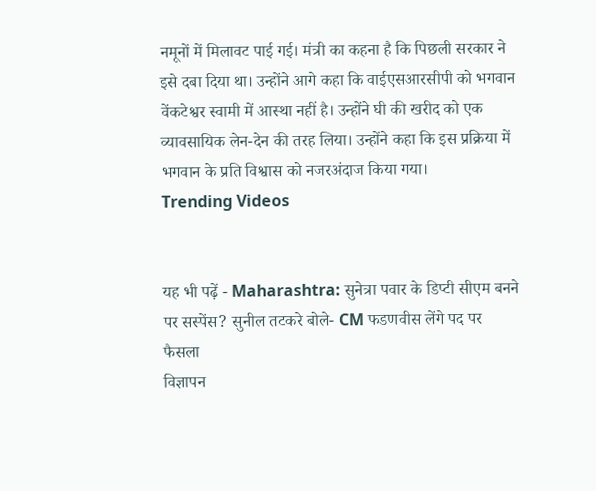नमूनों में मिलावट पाई गई। मंत्री का कहना है कि पिछली सरकार ने इसे दबा दिया था। उन्होंने आगे कहा कि वाईएसआरसीपी को भगवान वेंकटेश्वर स्वामी में आस्था नहीं है। उन्होंने घी की खरीद को एक व्यावसायिक लेन-देन की तरह लिया। उन्होंने कहा कि इस प्रक्रिया में भगवान के प्रति विश्वास को नजरअंदाज किया गया।
Trending Videos


यह भी पढ़ें - Maharashtra: सुनेत्रा पवार के डिप्टी सीएम बनने पर सस्पेंस? सुनील तटकरे बोले- CM फडणवीस लेंगे पद पर फैसला
विज्ञापन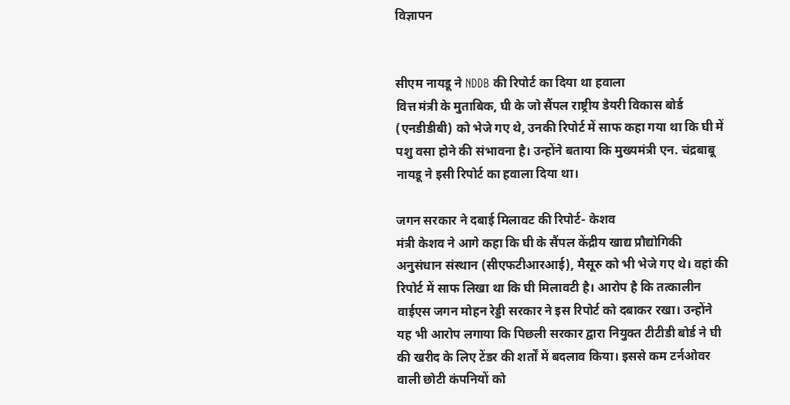विज्ञापन


सीएम नायडू ने NDDB की रिपोर्ट का दिया था हवाला
वित्त मंत्री के मुताबिक, घी के जो सैंपल राष्ट्रीय डेयरी विकास बोर्ड (एनडीडीबी) को भेजे गए थे, उनकी रिपोर्ट में साफ कहा गया था कि घी में पशु वसा होने की संभावना है। उन्होंने बताया कि मुख्यमंत्री एन. चंद्रबाबू नायडू ने इसी रिपोर्ट का हवाला दिया था।

जगन सरकार ने दबाई मिलावट की रिपोर्ट- केशव
मंत्री केशव ने आगे कहा कि घी के सैंपल केंद्रीय खाद्य प्रौद्योगिकी अनुसंधान संस्थान (सीएफटीआरआई), मैसूरु को भी भेजे गए थे। वहां की रिपोर्ट में साफ लिखा था कि घी मिलावटी है। आरोप है कि तत्कालीन वाईएस जगन मोहन रेड्डी सरकार ने इस रिपोर्ट को दबाकर रखा। उन्होंने यह भी आरोप लगाया कि पिछली सरकार द्वारा नियुक्त टीटीडी बोर्ड ने घी की खरीद के लिए टेंडर की शर्तों में बदलाव किया। इससे कम टर्नओवर वाली छोटी कंपनियों को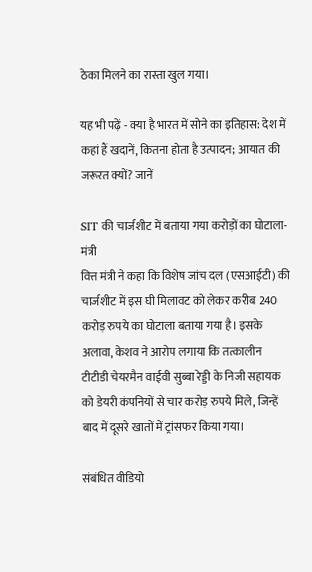ठेका मिलने का रास्ता खुल गया।

यह भी पढ़ें - क्या है भारत में सोने का इतिहास: देश में कहां हैं खदानें, कितना होता है उत्पादन; आयात की जरूरत क्यों? जानें

SIT की चार्जशीट में बताया गया करोड़ों का घोटाला- मंत्री
वित्त मंत्री ने कहा कि विशेष जांच दल (एसआईटी) की चार्जशीट में इस घी मिलावट को लेकर करीब 240 करोड़ रुपये का घोटाला बताया गया है। इसके अलावा, केशव ने आरोप लगाया कि तत्कालीन टीटीडी चेयरमैन वाईवी सुब्बा रेड्डी के निजी सहायक को डेयरी कंपनियों से चार करोड़ रुपये मिले, जिन्हें बाद में दूसरे खातों में ट्रांसफर किया गया।

संबंधित वीडियो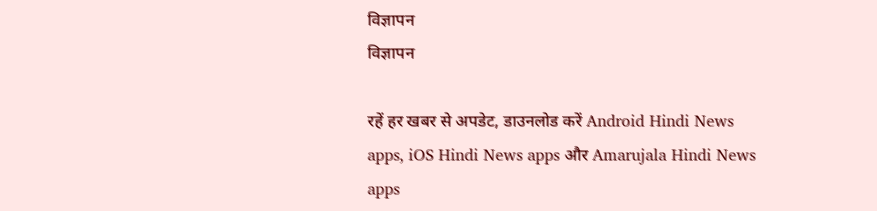विज्ञापन
विज्ञापन

रहें हर खबर से अपडेट, डाउनलोड करें Android Hindi News apps, iOS Hindi News apps और Amarujala Hindi News apps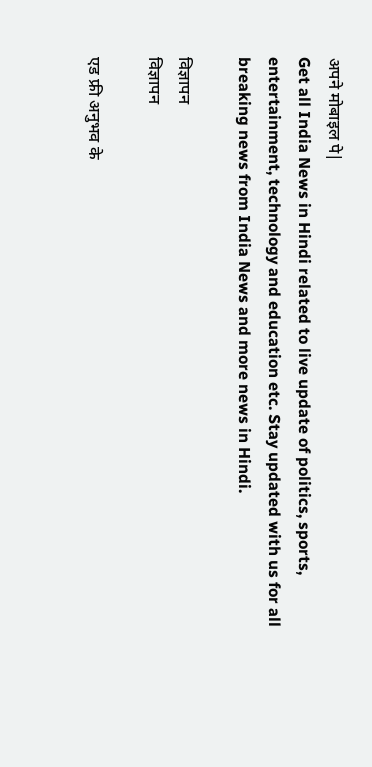अपने मोबाइल पे|
Get all India News in Hindi related to live update of politics, sports, entertainment, technology and education etc. Stay updated with us for all breaking news from India News and more news in Hindi.

विज्ञापन
विज्ञापन

एड फ्री अनुभव के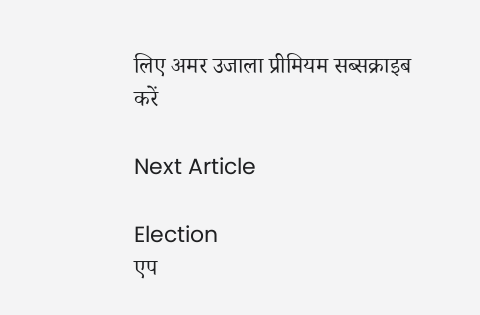लिए अमर उजाला प्रीमियम सब्सक्राइब करें

Next Article

Election
एप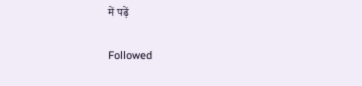में पढ़ें

Followed